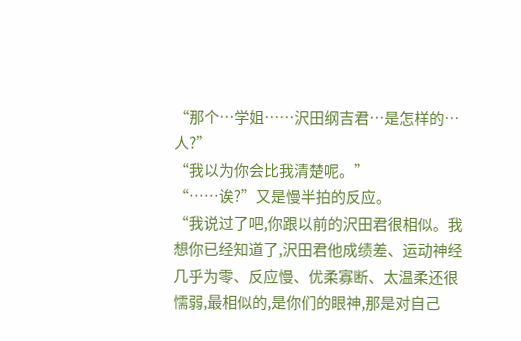“那个…学姐……沢田纲吉君…是怎样的…人?”
“我以为你会比我清楚呢。”
“……诶?”又是慢半拍的反应。
“我说过了吧,你跟以前的沢田君很相似。我想你已经知道了,沢田君他成绩差、运动神经几乎为零、反应慢、优柔寡断、太温柔还很懦弱,最相似的,是你们的眼神,那是对自己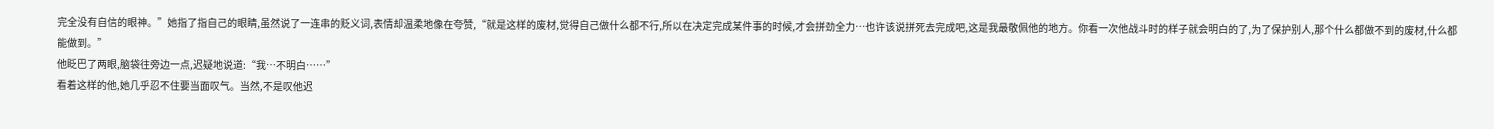完全没有自信的眼神。”她指了指自己的眼睛,虽然说了一连串的贬义词,表情却温柔地像在夸赞,“就是这样的废材,觉得自己做什么都不行,所以在决定完成某件事的时候,才会拼劲全力…也许该说拼死去完成吧,这是我最敬佩他的地方。你看一次他战斗时的样子就会明白的了,为了保护别人,那个什么都做不到的废材,什么都能做到。”
他眨巴了两眼,脑袋往旁边一点,迟疑地说道:“我…不明白……”
看着这样的他,她几乎忍不住要当面叹气。当然,不是叹他迟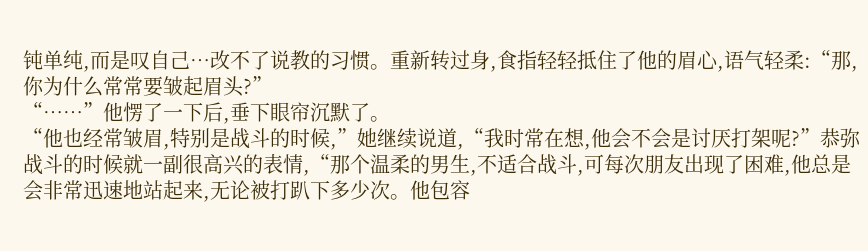钝单纯,而是叹自己…改不了说教的习惯。重新转过身,食指轻轻抵住了他的眉心,语气轻柔:“那,你为什么常常要皱起眉头?”
“……”他愣了一下后,垂下眼帘沉默了。
“他也经常皱眉,特别是战斗的时候,”她继续说道,“我时常在想,他会不会是讨厌打架呢?”恭弥战斗的时候就一副很高兴的表情,“那个温柔的男生,不适合战斗,可每次朋友出现了困难,他总是会非常迅速地站起来,无论被打趴下多少次。他包容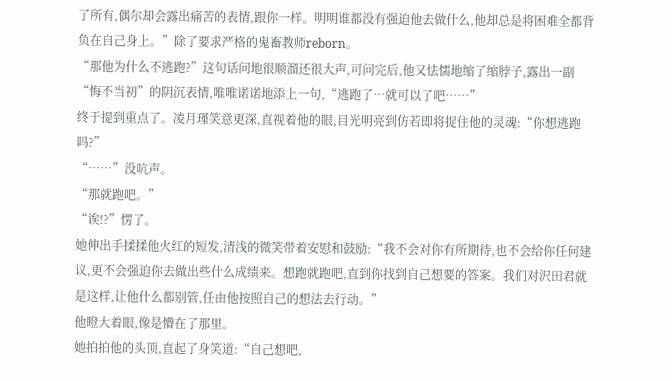了所有,偶尔却会露出痛苦的表情,跟你一样。明明谁都没有强迫他去做什么,他却总是将困难全都背负在自己身上。”除了要求严格的鬼畜教师reborn。
“那他为什么不逃跑?”这句话问地很顺溜还很大声,可问完后,他又怯懦地缩了缩脖子,露出一副“悔不当初”的阴沉表情,唯唯诺诺地添上一句,“逃跑了…就可以了吧……”
终于提到重点了。凌月瑾笑意更深,直视着他的眼,目光明亮到仿若即将捉住他的灵魂:“你想逃跑吗?”
“……”没吭声。
“那就跑吧。”
“诶!?”愣了。
她伸出手揉揉他火红的短发,清浅的微笑带着安慰和鼓励:“我不会对你有所期待,也不会给你任何建议,更不会强迫你去做出些什么成绩来。想跑就跑吧,直到你找到自己想要的答案。我们对沢田君就是这样,让他什么都别管,任由他按照自己的想法去行动。”
他瞪大着眼,像是懵在了那里。
她拍拍他的头顶,直起了身笑道:“自己想吧,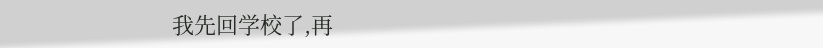我先回学校了,再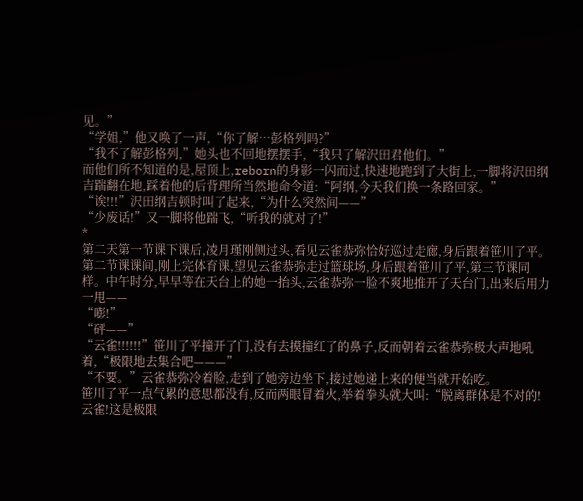见。”
“学姐,”他又唤了一声,“你了解…彭格列吗?”
“我不了解彭格列,”她头也不回地摆摆手,“我只了解沢田君他们。”
而他们所不知道的是,屋顶上,reborn的身影一闪而过,快速地跑到了大街上,一脚将沢田纲吉踹翻在地,踩着他的后背理所当然地命令道:“阿纲,今天我们换一条路回家。”
“诶!!!”沢田纲吉顿时叫了起来,“为什么突然间——”
“少废话!”又一脚将他踹飞,“听我的就对了!”
*
第二天第一节课下课后,凌月瑾刚侧过头,看见云雀恭弥恰好巡过走廊,身后跟着笹川了平。第二节课课间,刚上完体育课,望见云雀恭弥走过篮球场,身后跟着笹川了平,第三节课同样。中午时分,早早等在天台上的她一抬头,云雀恭弥一脸不爽地推开了天台门,出来后用力一甩——
“嘭!”
“砰——”
“云雀!!!!!!”笹川了平撞开了门,没有去摸撞红了的鼻子,反而朝着云雀恭弥极大声地吼着,“极限地去集合吧———”
“不要。”云雀恭弥冷着脸,走到了她旁边坐下,接过她递上来的便当就开始吃。
笹川了平一点气累的意思都没有,反而两眼冒着火,举着拳头就大叫:“脱离群体是不对的!云雀!这是极限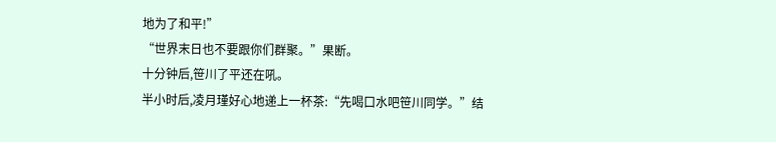地为了和平!”
“世界末日也不要跟你们群聚。”果断。
十分钟后,笹川了平还在吼。
半小时后,凌月瑾好心地递上一杯茶:“先喝口水吧笹川同学。”结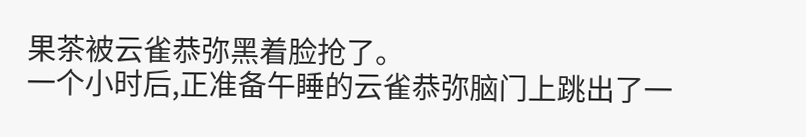果茶被云雀恭弥黑着脸抢了。
一个小时后,正准备午睡的云雀恭弥脑门上跳出了一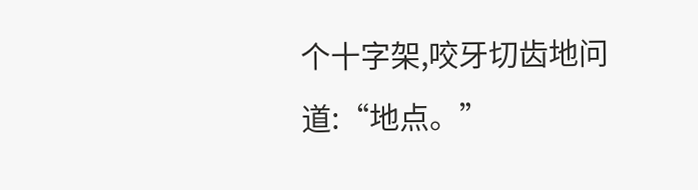个十字架,咬牙切齿地问道:“地点。”